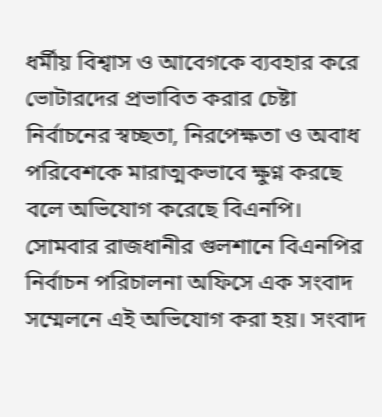ধর্মীয় বিশ্বাস ও আবেগকে ব্যবহার করে ভোটারদের প্রভাবিত করার চেষ্টা নির্বাচনের স্বচ্ছতা, নিরপেক্ষতা ও অবাধ পরিবেশকে মারাত্মকভাবে ক্ষুণ্ন করছে বলে অভিযোগ করেছে বিএনপি।
সোমবার রাজধানীর গুলশানে বিএনপির নির্বাচন পরিচালনা অফিসে এক সংবাদ সম্মেলনে এই অভিযোগ করা হয়। সংবাদ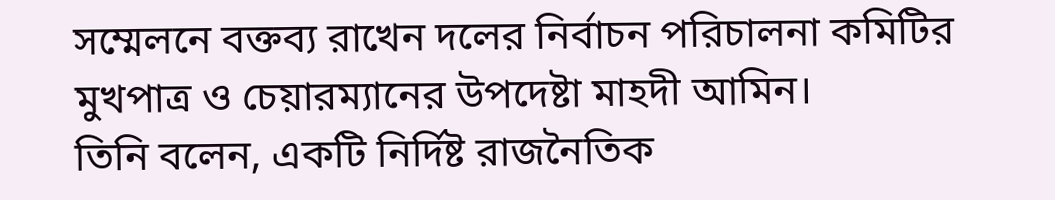সম্মেলনে বক্তব্য রাখেন দলের নির্বাচন পরিচালনা কমিটির মুখপাত্র ও চেয়ারম্যানের উপদেষ্টা মাহদী আমিন।
তিনি বলেন, একটি নির্দিষ্ট রাজনৈতিক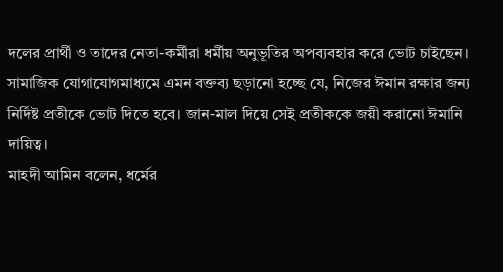দলের প্রার্থী ও তাদের নেতা-কর্মীরা ধর্মীয় অনুভূতির অপব্যবহার করে ভোট চাইছেন। সামাজিক যোগাযোগমাধ্যমে এমন বক্তব্য ছড়ানো হচ্ছে যে, নিজের ঈমান রক্ষার জন্য নির্দিষ্ট প্রতীকে ভোট দিতে হবে। জান-মাল দিয়ে সেই প্রতীককে জয়ী করানো ঈমানি দায়িত্ব।
মাহদী আমিন বলেন, ধর্মের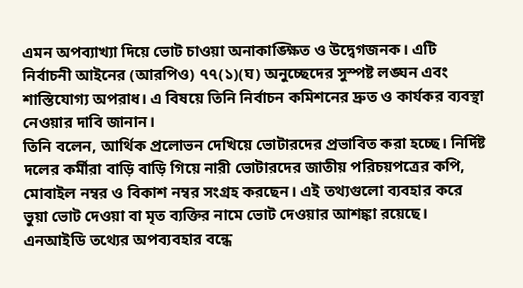এমন অপব্যাখ্যা দিয়ে ভোট চাওয়া অনাকাঙ্ক্ষিত ও উদ্বেগজনক। এটি নির্বাচনী আইনের (আরপিও) ৭৭(১)(ঘ) অনুচ্ছেদের সুস্পষ্ট লঙ্ঘন এবং শাস্তিযোগ্য অপরাধ। এ বিষয়ে তিনি নির্বাচন কমিশনের দ্রুত ও কার্যকর ব্যবস্থা নেওয়ার দাবি জানান।
তিনি বলেন, আর্থিক প্রলোভন দেখিয়ে ভোটারদের প্রভাবিত করা হচ্ছে। নির্দিষ্ট দলের কর্মীরা বাড়ি বাড়ি গিয়ে নারী ভোটারদের জাতীয় পরিচয়পত্রের কপি, মোবাইল নম্বর ও বিকাশ নম্বর সংগ্রহ করছেন। এই তথ্যগুলো ব্যবহার করে ভুয়া ভোট দেওয়া বা মৃত ব্যক্তির নামে ভোট দেওয়ার আশঙ্কা রয়েছে। এনআইডি তথ্যের অপব্যবহার বন্ধে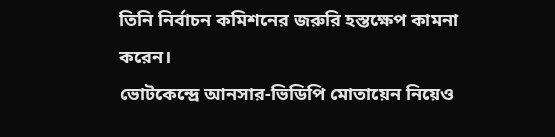তিনি নির্বাচন কমিশনের জরুরি হস্তক্ষেপ কামনা করেন।
ভোটকেন্দ্রে আনসার-ভিডিপি মোতায়েন নিয়েও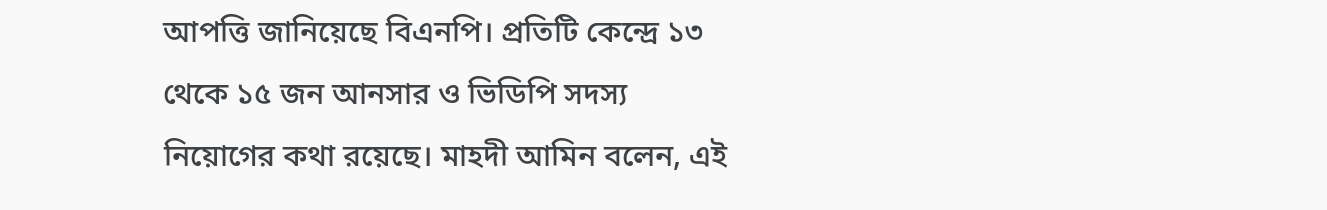আপত্তি জানিয়েছে বিএনপি। প্রতিটি কেন্দ্রে ১৩ থেকে ১৫ জন আনসার ও ভিডিপি সদস্য নিয়োগের কথা রয়েছে। মাহদী আমিন বলেন, এই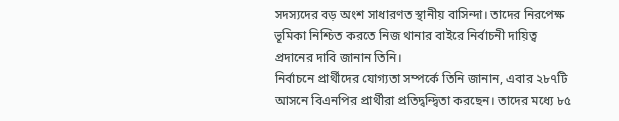সদস্যদের বড় অংশ সাধারণত স্থানীয় বাসিন্দা। তাদের নিরপেক্ষ ভূমিকা নিশ্চিত করতে নিজ থানার বাইরে নির্বাচনী দায়িত্ব প্রদানের দাবি জানান তিনি।
নির্বাচনে প্রার্থীদের যোগ্যতা সম্পর্কে তিনি জানান, এবার ২৮৭টি আসনে বিএনপির প্রার্থীরা প্রতিদ্বন্দ্বিতা করছেন। তাদের মধ্যে ৮৫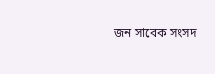জন সাবেক সংসদ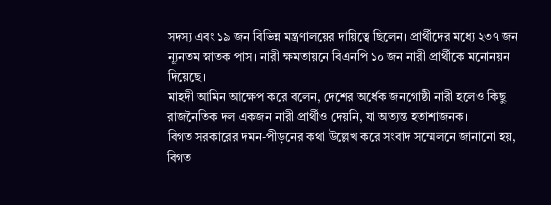সদস্য এবং ১৯ জন বিভিন্ন মন্ত্রণালয়ের দায়িত্বে ছিলেন। প্রার্থীদের মধ্যে ২৩৭ জন ন্যূনতম স্নাতক পাস। নারী ক্ষমতায়নে বিএনপি ১০ জন নারী প্রার্থীকে মনোনয়ন দিয়েছে।
মাহদী আমিন আক্ষেপ করে বলেন, দেশের অর্ধেক জনগোষ্ঠী নারী হলেও কিছু রাজনৈতিক দল একজন নারী প্রার্থীও দেয়নি, যা অত্যন্ত হতাশাজনক।
বিগত সরকারের দমন-পীড়নের কথা উল্লেখ করে সংবাদ সম্মেলনে জানানো হয়, বিগত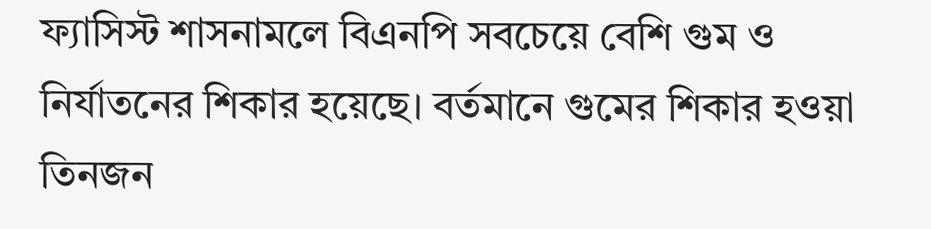ফ্যাসিস্ট শাসনামলে বিএনপি সবচেয়ে বেশি গুম ও নির্যাতনের শিকার হয়েছে। বর্তমানে গুমের শিকার হওয়া তিনজন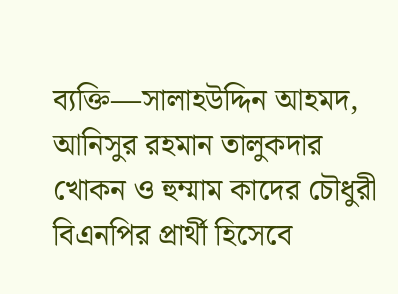ব্যক্তি—সালাহউদ্দিন আহমদ, আনিসুর রহমান তালুকদার খোকন ও হুম্মাম কাদের চৌধুরী বিএনপির প্রার্থী হিসেবে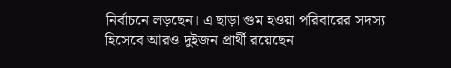নির্বাচনে লড়ছেন। এ ছাড়া গুম হওয়া পরিবারের সদস্য হিসেবে আরও দুইজন প্রার্থী রয়েছেন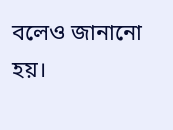বলেও জানানো হয়।